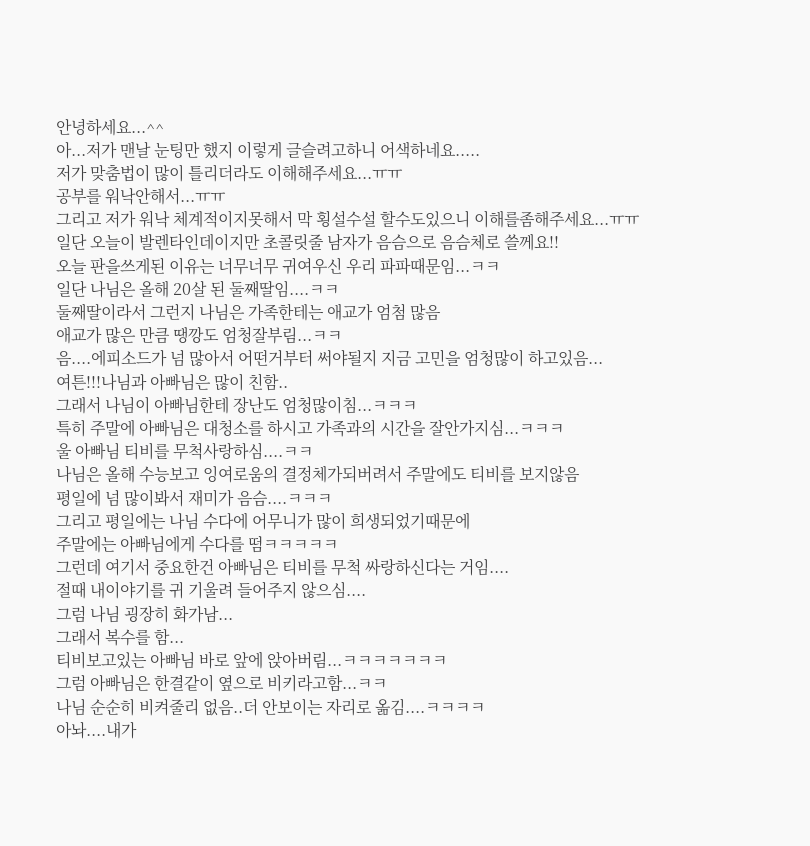안녕하세요...^^
아...저가 맨날 눈팅만 했지 이렇게 글슬려고하니 어색하네요.....
저가 맞춤법이 많이 틀리더라도 이해해주세요...ㅠㅠ
공부를 워낙안해서...ㅠㅠ
그리고 저가 워낙 체계적이지못해서 막 횡설수설 할수도있으니 이해를좀해주세요...ㅠㅠ
일단 오늘이 발렌타인데이지만 초콜릿줄 남자가 음슴으로 음슴체로 쓸께요!!
오늘 판을쓰게된 이유는 너무너무 귀여우신 우리 파파때문임...ㅋㅋ
일단 나님은 올해 20살 된 둘째딸임....ㅋㅋ
둘째딸이라서 그런지 나님은 가족한테는 애교가 엄첨 많음
애교가 많은 만큼 땡깡도 엄청잘부림...ㅋㅋ
음....에피소드가 넘 많아서 어떤거부터 써야될지 지금 고민을 엄청많이 하고있음...
여튼!!!나님과 아빠님은 많이 친함..
그래서 나님이 아빠님한테 장난도 엄청많이침...ㅋㅋㅋ
특히 주말에 아빠님은 대청소를 하시고 가족과의 시간을 잘안가지심...ㅋㅋㅋ
울 아빠님 티비를 무척사랑하심....ㅋㅋ
나님은 올해 수능보고 잉여로움의 결정체가되버려서 주말에도 티비를 보지않음
평일에 넘 많이봐서 재미가 음슴....ㅋㅋㅋ
그리고 평일에는 나님 수다에 어무니가 많이 희생되었기때문에
주말에는 아빠님에게 수다를 떰ㅋㅋㅋㅋㅋ
그런데 여기서 중요한건 아빠님은 티비를 무척 싸랑하신다는 거임....
절때 내이야기를 귀 기울려 들어주지 않으심....
그럼 나님 굉장히 화가남...
그래서 복수를 함...
티비보고있는 아빠님 바로 앞에 앉아버림...ㅋㅋㅋㅋㅋㅋㅋ
그럼 아빠님은 한결같이 옆으로 비키라고함...ㅋㅋ
나님 순순히 비켜줄리 없음..더 안보이는 자리로 옮김....ㅋㅋㅋㅋ
아놔....내가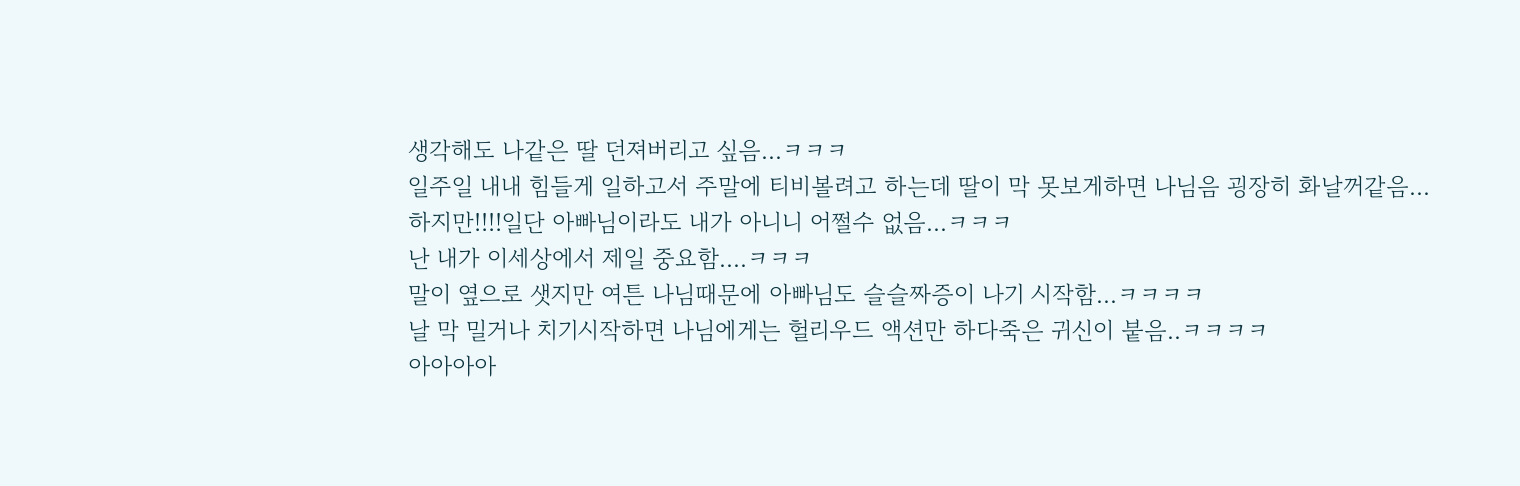생각해도 나같은 딸 던져버리고 싶음...ㅋㅋㅋ
일주일 내내 힘들게 일하고서 주말에 티비볼려고 하는데 딸이 막 못보게하면 나님음 굉장히 화날꺼같음...
하지만!!!!일단 아빠님이라도 내가 아니니 어쩔수 없음...ㅋㅋㅋ
난 내가 이세상에서 제일 중요함....ㅋㅋㅋ
말이 옆으로 샛지만 여튼 나님때문에 아빠님도 슬슬짜증이 나기 시작함...ㅋㅋㅋㅋ
날 막 밀거나 치기시작하면 나님에게는 헐리우드 액션만 하다죽은 귀신이 붙음..ㅋㅋㅋㅋ
아아아아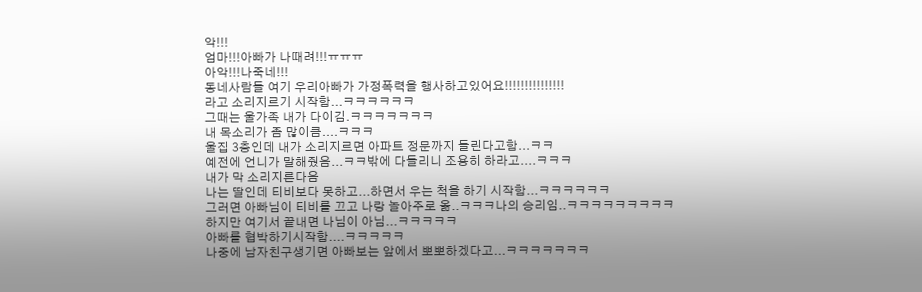악!!!
엄마!!!아빠가 나때려!!!ㅠㅠㅠ
아악!!!나죽네!!!
동네사람들 여기 우리아빠가 가정폭력을 행사하고있어요!!!!!!!!!!!!!!!
라고 소리지르기 시작함...ㅋㅋㅋㅋㅋㅋ
그때는 울가족 내가 다이김.ㅋㅋㅋㅋㅋㅋㅋ
내 목소리가 좀 많이큼....ㅋㅋㅋ
울집 3층인데 내가 소리지르면 아파트 정문까지 들린다고함...ㅋㅋ
예전에 언니가 말해줬음...ㅋㅋ밖에 다들리니 조용히 하라고....ㅋㅋㅋ
내가 막 소리지른다음
나는 딸인데 티비보다 못하고...하면서 우는 척을 하기 시작함...ㅋㅋㅋㅋㅋㅋ
그러면 아빠님이 티비를 끄고 나랑 놀아주로 옮..ㅋㅋㅋ나의 승리임..ㅋㅋㅋㅋㅋㅋㅋㅋㅋ
하지만 여기서 끝내면 나님이 아님...ㅋㅋㅋㅋㅋ
아빠를 협박하기시작함....ㅋㅋㅋㅋㅋ
나중에 남자친구생기면 아빠보는 앞에서 뽀뽀하겠다고...ㅋㅋㅋㅋㅋㅋㅋ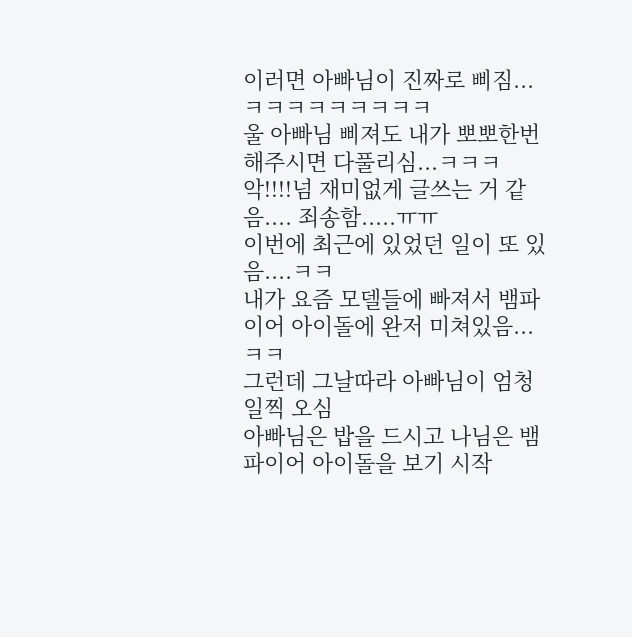이러면 아빠님이 진짜로 삐짐...ㅋㅋㅋㅋㅋㅋㅋㅋㅋ
울 아빠님 삐져도 내가 뽀뽀한번해주시면 다풀리심...ㅋㅋㅋ
악!!!!넘 재미없게 글쓰는 거 같음.... 죄송함.....ㅠㅠ
이번에 최근에 있었던 일이 또 있음....ㅋㅋ
내가 요즘 모델들에 빠져서 뱀파이어 아이돌에 완저 미쳐있음...ㅋㅋ
그런데 그날따라 아빠님이 엄청 일찍 오심
아빠님은 밥을 드시고 나님은 뱀파이어 아이돌을 보기 시작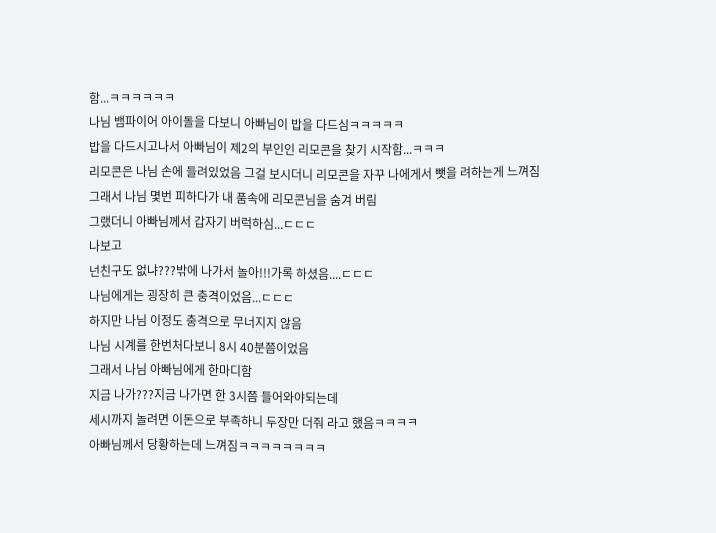함...ㅋㅋㅋㅋㅋㅋ
나님 뱀파이어 아이돌을 다보니 아빠님이 밥을 다드심ㅋㅋㅋㅋㅋ
밥을 다드시고나서 아빠님이 제2의 부인인 리모콘을 찾기 시작함...ㅋㅋㅋ
리모콘은 나님 손에 들려있었음 그걸 보시더니 리모콘을 자꾸 나에게서 뺏을 려하는게 느껴짐
그래서 나님 몇번 피하다가 내 품속에 리모콘님을 숨겨 버림
그랬더니 아빠님께서 갑자기 버럭하심...ㄷㄷㄷ
나보고
넌친구도 없냐???밖에 나가서 놀아!!!가록 하셨음....ㄷㄷㄷ
나님에게는 굉장히 큰 충격이었음...ㄷㄷㄷ
하지만 나님 이정도 충격으로 무너지지 않음
나님 시계를 한번처다보니 8시 40분쯤이었음
그래서 나님 아빠님에게 한마디함
지금 나가???지금 나가면 한 3시쯤 들어와야되는데
세시까지 놀려면 이돈으로 부족하니 두장만 더줘 라고 했음ㅋㅋㅋㅋ
아빠님께서 당황하는데 느껴짐ㅋㅋㅋㅋㅋㅋㅋㅋ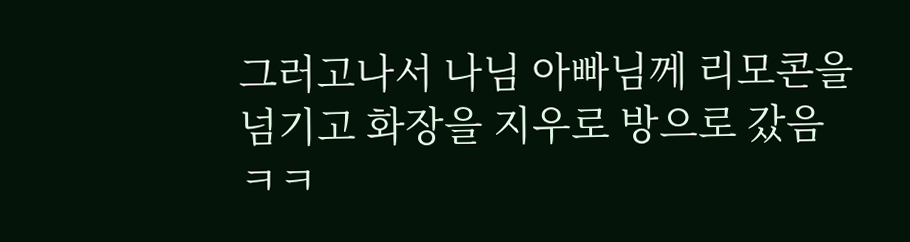그러고나서 나님 아빠님께 리모콘을 넘기고 화장을 지우로 방으로 갔음ㅋㅋ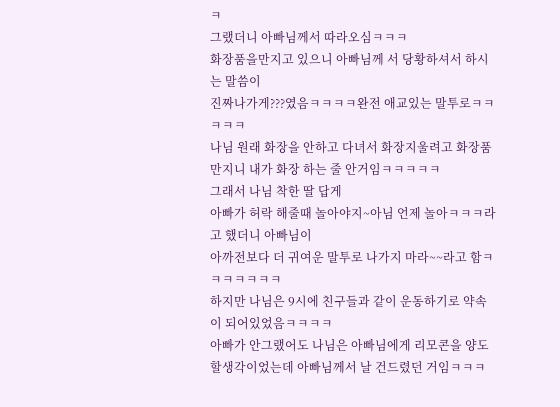ㅋ
그랬더니 아빠님께서 따라오심ㅋㅋㅋ
화장품을만지고 있으니 아빠님께 서 당황하셔서 하시는 말씀이
진짜나가게???였음ㅋㅋㅋㅋ완전 애교있는 말투로ㅋㅋㅋㅋㅋ
나님 원래 화장을 안하고 다녀서 화장지울려고 화장품 만지니 내가 화장 하는 줄 안거임ㅋㅋㅋㅋㅋ
그래서 나님 착한 딸 답게
아빠가 허락 해줄때 놀아야지~아님 언제 놀아ㅋㅋㅋ라고 했더니 아빠님이
아까전보다 더 귀여운 말투로 나가지 마라~~라고 함ㅋㅋㅋㅋㅋㅋㅋ
하지만 나님은 9시에 친구들과 같이 운동하기로 약속이 되어있었음ㅋㅋㅋㅋ
아빠가 안그랬어도 나님은 아빠님에게 리모콘을 양도할생각이었는데 아빠님께서 날 건드렸던 거임ㅋㅋㅋ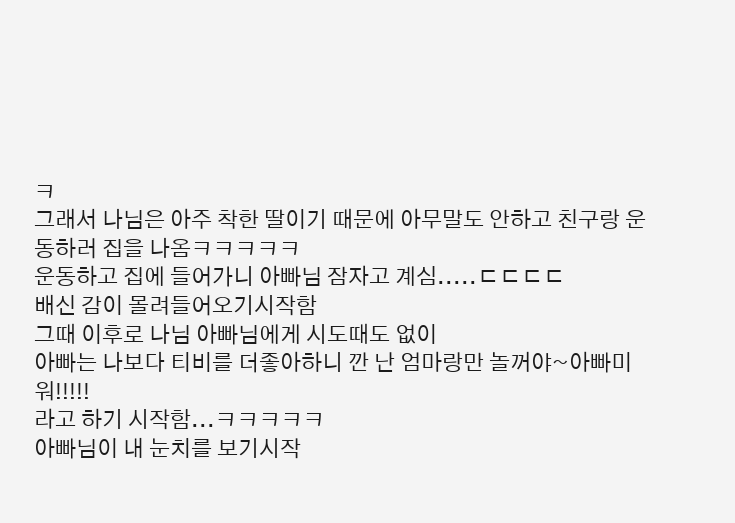ㅋ
그래서 나님은 아주 착한 딸이기 때문에 아무말도 안하고 친구랑 운동하러 집을 나옴ㅋㅋㅋㅋㅋ
운동하고 집에 들어가니 아빠님 잠자고 계심.....ㄷㄷㄷㄷ
배신 감이 몰려들어오기시작함
그때 이후로 나님 아빠님에게 시도때도 없이
아빠는 나보다 티비를 더좋아하니 깐 난 엄마랑만 놀꺼야~아빠미워!!!!!
라고 하기 시작함...ㅋㅋㅋㅋㅋ
아빠님이 내 눈치를 보기시작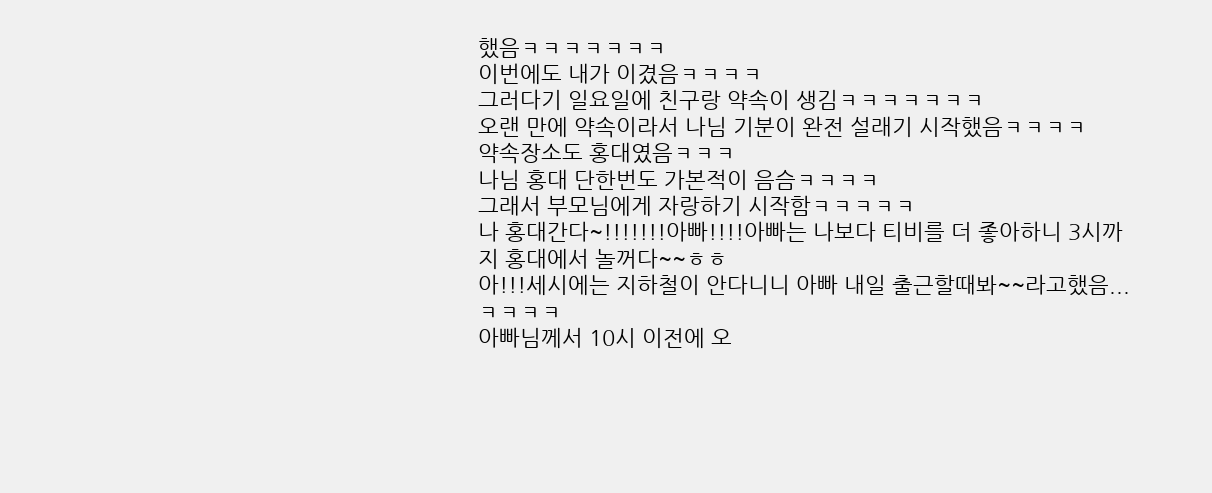했음ㅋㅋㅋㅋㅋㅋㅋ
이번에도 내가 이겼음ㅋㅋㅋㅋ
그러다기 일요일에 친구랑 약속이 생김ㅋㅋㅋㅋㅋㅋㅋ
오랜 만에 약속이라서 나님 기분이 완전 설래기 시작했음ㅋㅋㅋㅋ
약속장소도 홍대였음ㅋㅋㅋ
나님 홍대 단한번도 가본적이 음슴ㅋㅋㅋㅋ
그래서 부모님에게 자랑하기 시작함ㅋㅋㅋㅋㅋ
나 홍대간다~!!!!!!!아빠!!!!아빠는 나보다 티비를 더 좋아하니 3시까지 홍대에서 놀꺼다~~ㅎㅎ
아!!!세시에는 지하철이 안다니니 아빠 내일 출근할때봐~~라고했음...ㅋㅋㅋㅋ
아빠님께서 10시 이전에 오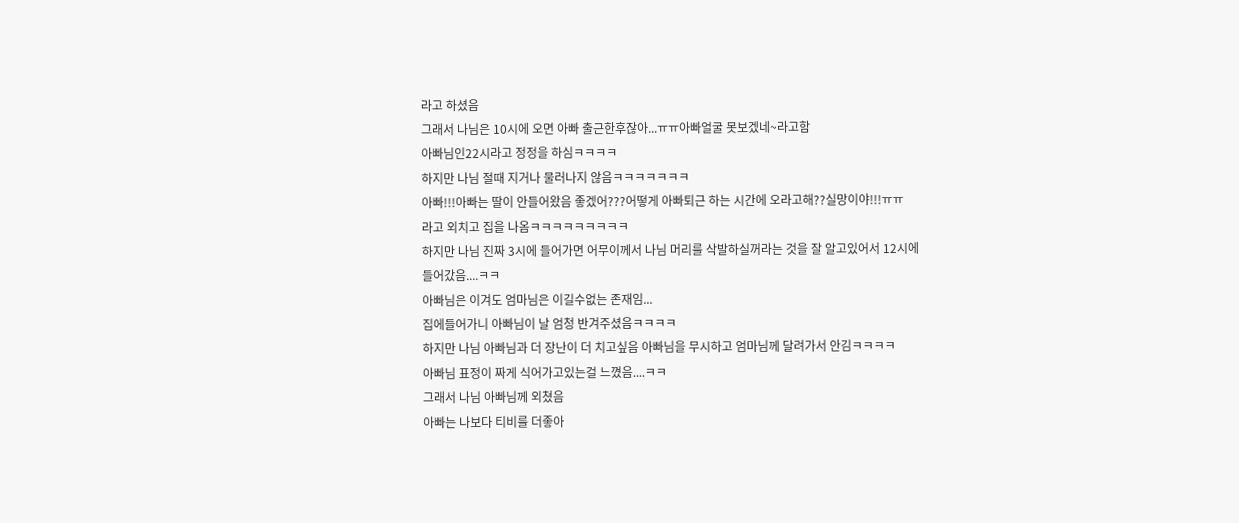라고 하셨음
그래서 나님은 10시에 오면 아빠 출근한후잖아...ㅠㅠ아빠얼굴 못보겠네~라고함
아빠님인22시라고 정정을 하심ㅋㅋㅋㅋ
하지만 나님 절때 지거나 물러나지 않음ㅋㅋㅋㅋㅋㅋㅋ
아빠!!!아빠는 딸이 안들어왔음 좋겠어???어떻게 아빠퇴근 하는 시간에 오라고해??실망이야!!!ㅠㅠ
라고 외치고 집을 나옴ㅋㅋㅋㅋㅋㅋㅋㅋㅋ
하지만 나님 진짜 3시에 들어가면 어무이께서 나님 머리를 삭발하실꺼라는 것을 잘 알고있어서 12시에 들어갔음....ㅋㅋ
아빠님은 이겨도 엄마님은 이길수없는 존재임...
집에들어가니 아빠님이 날 엄청 반겨주셨음ㅋㅋㅋㅋ
하지만 나님 아빠님과 더 장난이 더 치고싶음 아빠님을 무시하고 엄마님께 달려가서 안김ㅋㅋㅋㅋ
아빠님 표정이 짜게 식어가고있는걸 느꼈음....ㅋㅋ
그래서 나님 아빠님께 외쳤음
아빠는 나보다 티비를 더좋아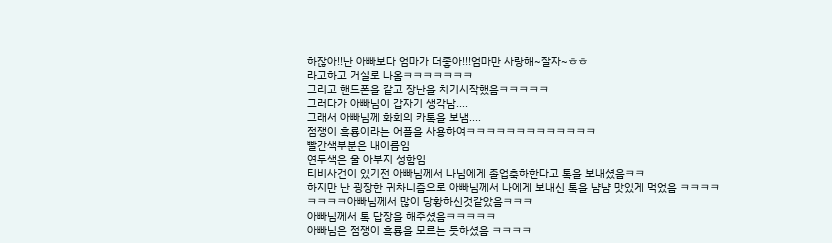하잖아!!난 아빠보다 엄마가 더좋아!!!엄마만 사랑해~잘자~ㅎㅎ
라고하고 거실로 나옴ㅋㅋㅋㅋㅋㅋㅋ
그리고 핸드폰을 같고 장난을 치기시작했음ㅋㅋㅋㅋㅋ
그러다가 아빠님이 갑자기 생각남....
그래서 아빠님께 화회의 카톡을 보냄....
점쟁이 흑룡이라는 어플을 사용하여ㅋㅋㅋㅋㅋㅋㅋㅋㅋㅋㅋㅋㅋ
빨간색부분은 내이름임
연두색은 울 아부지 성함임
티비사건이 있기전 아빠님께서 나님에게 졸업축하한다고 톡을 보내셨음ㅋㅋ
하지만 난 굉장한 귀차니즘으로 아빠님께서 나에게 보내신 톡을 냠냠 맛있게 먹었음 ㅋㅋㅋㅋ
ㅋㅋㅋㅋ아빠님께서 많이 당황하신것같았음ㅋㅋㅋ
아빠님께서 톡 답장을 해주셨음ㅋㅋㅋㅋㅋ
아빠님은 점쟁이 흑룡을 모르는 듯하셨음 ㅋㅋㅋㅋ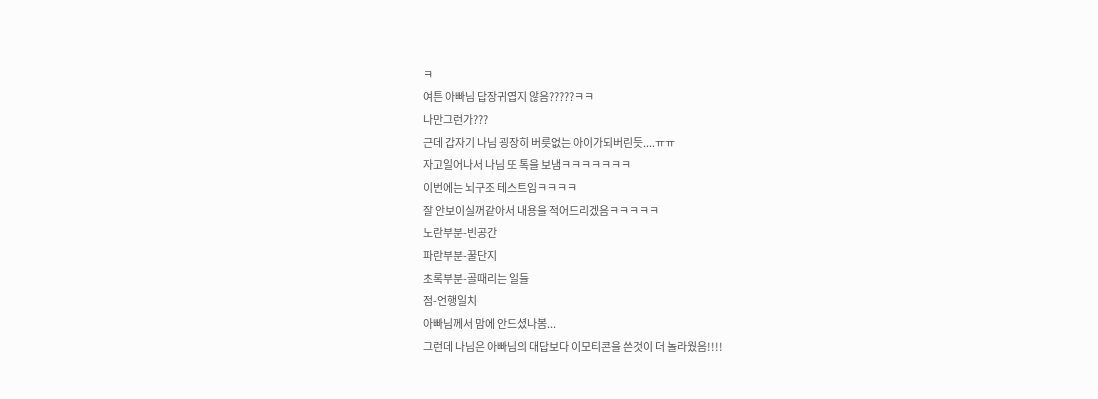ㅋ
여튼 아빠님 답장귀엽지 않음?????ㅋㅋ
나만그런가???
근데 갑자기 나님 굉장히 버릇없는 아이가되버린듯....ㅠㅠ
자고일어나서 나님 또 톡을 보냄ㅋㅋㅋㅋㅋㅋㅋ
이번에는 뇌구조 테스트임ㅋㅋㅋㅋ
잘 안보이실꺼같아서 내용을 적어드리겠음ㅋㅋㅋㅋㅋ
노란부분-빈공간
파란부분-꿀단지
초록부분-골때리는 일들
점-언행일치
아빠님께서 맘에 안드셨나봄...
그런데 나님은 아빠님의 대답보다 이모티콘을 쓴것이 더 놀라웠음!!!!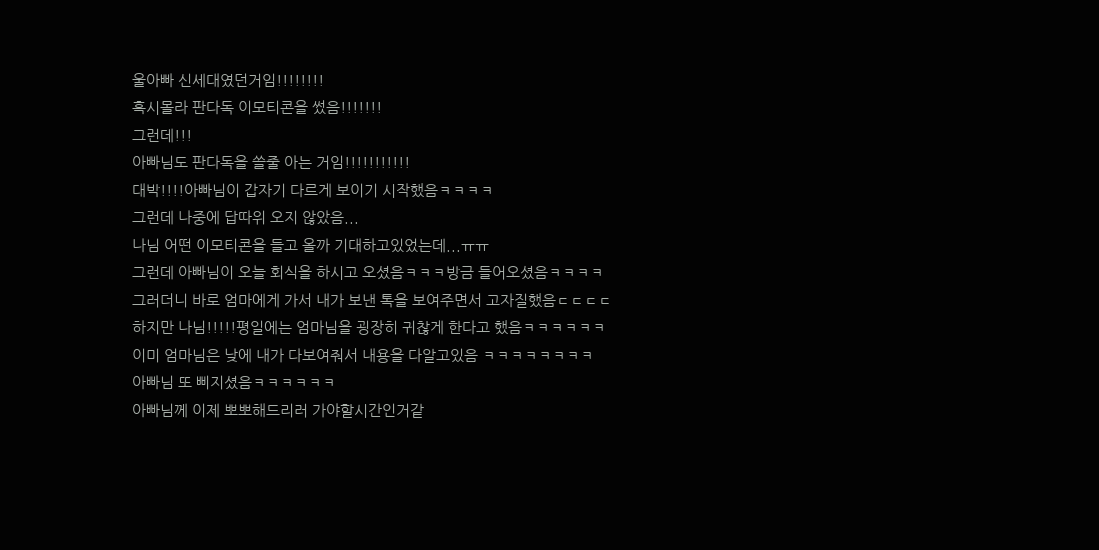울아빠 신세대였던거임!!!!!!!!
혹시몰라 판다독 이모티콘을 썼음!!!!!!!
그런데!!!
아빠님도 판다독을 쓸줄 아는 거임!!!!!!!!!!!
대박!!!!아빠님이 갑자기 다르게 보이기 시작했음ㅋㅋㅋㅋ
그런데 나중에 답따위 오지 않았음...
나님 어떤 이모티콘을 들고 올까 기대하고있었는데...ㅠㅠ
그런데 아빠님이 오늘 회식을 하시고 오셨음ㅋㅋㅋ방금 들어오셨음ㅋㅋㅋㅋ
그러더니 바로 엄마에게 가서 내가 보낸 톡을 보여주면서 고자질했음ㄷㄷㄷㄷ
하지만 나님!!!!!평일에는 엄마님을 굉장히 귀찮게 한다고 했음ㅋㅋㅋㅋㅋㅋ
이미 엄마님은 낮에 내가 다보여줘서 내용을 다알고있음 ㅋㅋㅋㅋㅋㅋㅋㅋ
아빠님 또 삐지셨음ㅋㅋㅋㅋㅋㅋ
아빠님께 이제 뽀뽀해드리러 가야할시간인거같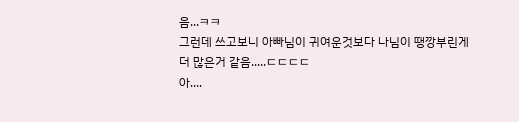음...ㅋㅋ
그런데 쓰고보니 아빠님이 귀여운것보다 나님이 땡깡부린게 더 많은거 같음.....ㄷㄷㄷㄷ
아....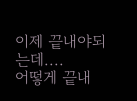이제 끝내야되는데....
어떻게 끝내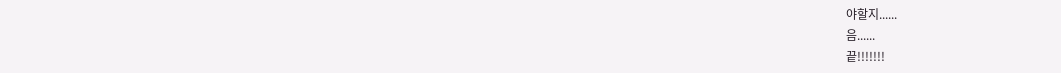야할지......
음......
끝!!!!!!!